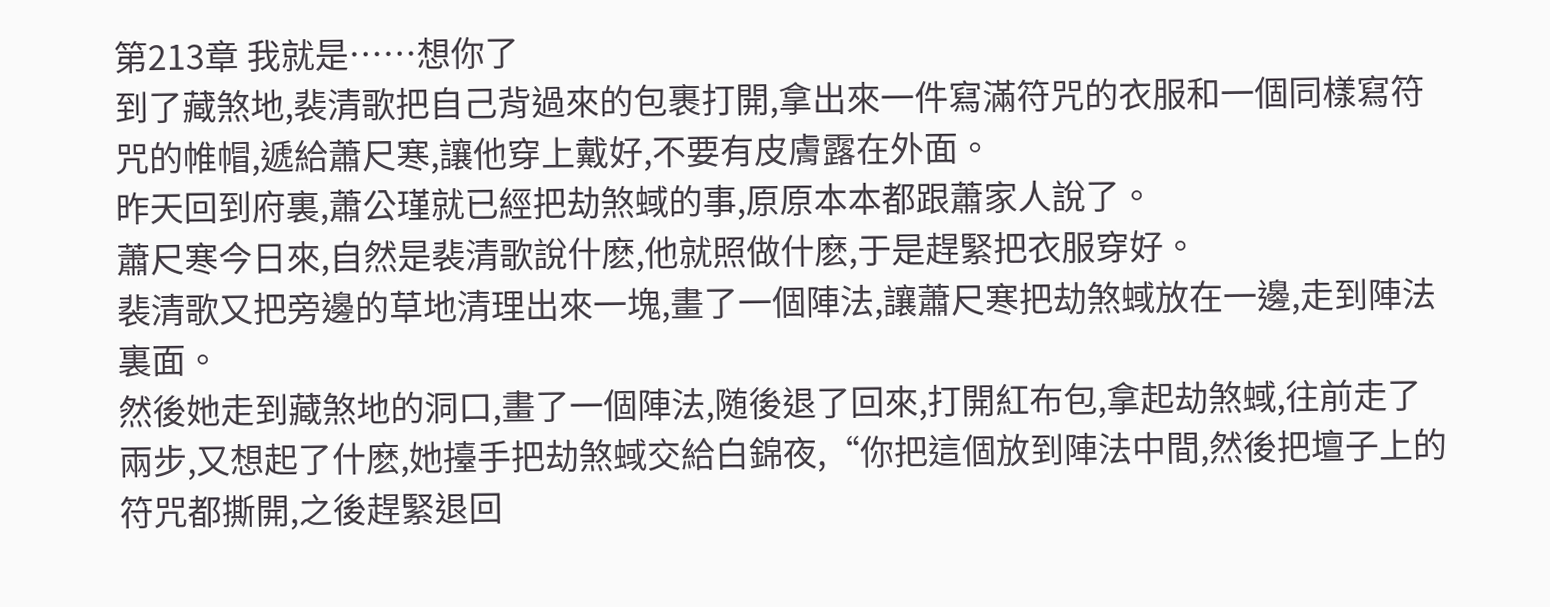第213章 我就是……想你了
到了藏煞地,裴清歌把自己背過來的包裹打開,拿出來一件寫滿符咒的衣服和一個同樣寫符咒的帷帽,遞給蕭尺寒,讓他穿上戴好,不要有皮膚露在外面。
昨天回到府裏,蕭公瑾就已經把劫煞蜮的事,原原本本都跟蕭家人說了。
蕭尺寒今日來,自然是裴清歌說什麽,他就照做什麽,于是趕緊把衣服穿好。
裴清歌又把旁邊的草地清理出來一塊,畫了一個陣法,讓蕭尺寒把劫煞蜮放在一邊,走到陣法裏面。
然後她走到藏煞地的洞口,畫了一個陣法,随後退了回來,打開紅布包,拿起劫煞蜮,往前走了兩步,又想起了什麽,她擡手把劫煞蜮交給白錦夜,“你把這個放到陣法中間,然後把壇子上的符咒都撕開,之後趕緊退回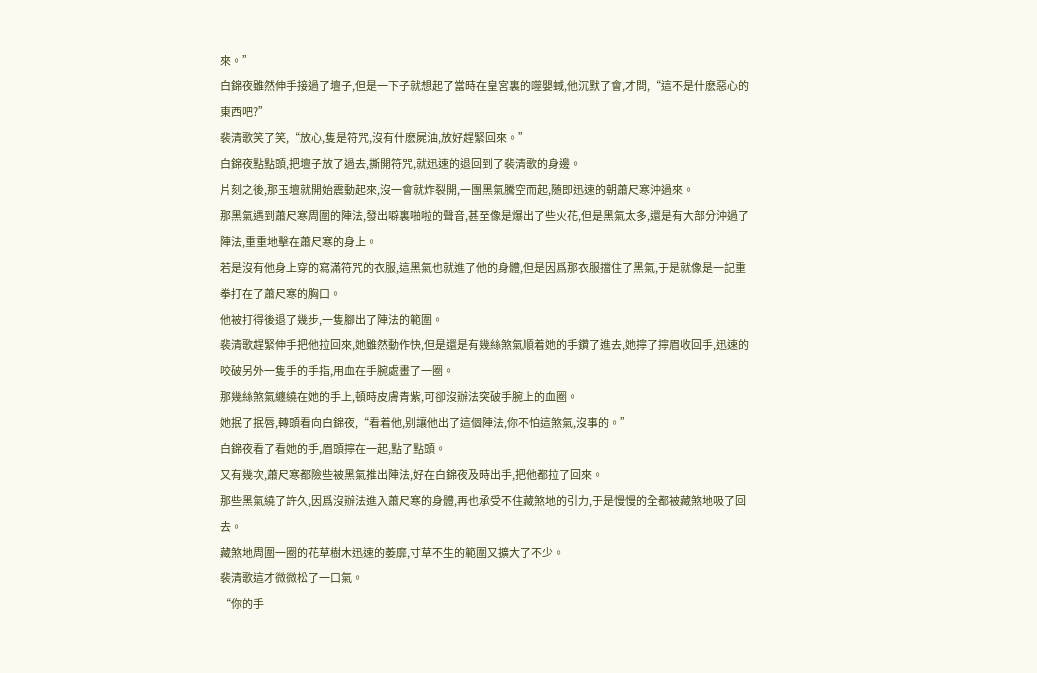來。”
白錦夜雖然伸手接過了壇子,但是一下子就想起了當時在皇宮裏的噬嬰蜮,他沉默了會,才問,“這不是什麽惡心的東西吧?”
裴清歌笑了笑,“放心,隻是符咒,沒有什麽屍油,放好趕緊回來。”
白錦夜點點頭,把壇子放了過去,撕開符咒,就迅速的退回到了裴清歌的身邊。
片刻之後,那玉壇就開始震動起來,沒一會就炸裂開,一團黑氣騰空而起,随即迅速的朝蕭尺寒沖過來。
那黑氣遇到蕭尺寒周圍的陣法,發出噼裏啪啦的聲音,甚至像是爆出了些火花,但是黑氣太多,還是有大部分沖過了陣法,重重地擊在蕭尺寒的身上。
若是沒有他身上穿的寫滿符咒的衣服,這黑氣也就進了他的身體,但是因爲那衣服擋住了黑氣,于是就像是一記重拳打在了蕭尺寒的胸口。
他被打得後退了幾步,一隻腳出了陣法的範圍。
裴清歌趕緊伸手把他拉回來,她雖然動作快,但是還是有幾絲煞氣順着她的手鑽了進去,她擰了擰眉收回手,迅速的咬破另外一隻手的手指,用血在手腕處畫了一圈。
那幾絲煞氣纏繞在她的手上,頓時皮膚青紫,可卻沒辦法突破手腕上的血圈。
她抿了抿唇,轉頭看向白錦夜,“看着他,别讓他出了這個陣法,你不怕這煞氣,沒事的。”
白錦夜看了看她的手,眉頭擰在一起,點了點頭。
又有幾次,蕭尺寒都險些被黑氣推出陣法,好在白錦夜及時出手,把他都拉了回來。
那些黑氣繞了許久,因爲沒辦法進入蕭尺寒的身體,再也承受不住藏煞地的引力,于是慢慢的全都被藏煞地吸了回去。
藏煞地周圍一圈的花草樹木迅速的萎靡,寸草不生的範圍又擴大了不少。
裴清歌這才微微松了一口氣。
“你的手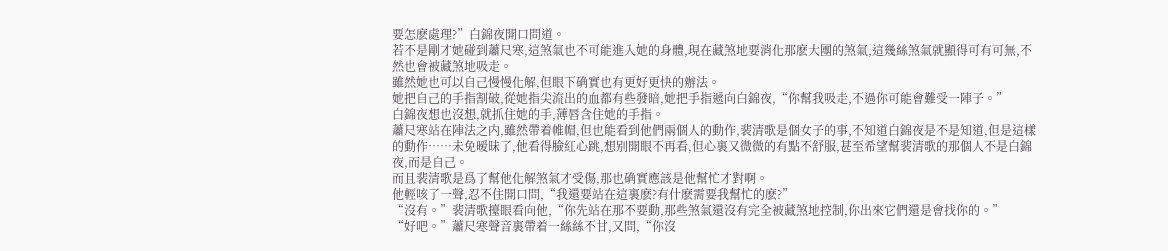要怎麽處理?”白錦夜開口問道。
若不是剛才她碰到蕭尺寒,這煞氣也不可能進入她的身體,現在藏煞地要消化那麽大團的煞氣,這幾絲煞氣就顯得可有可無,不然也會被藏煞地吸走。
雖然她也可以自己慢慢化解,但眼下确實也有更好更快的辦法。
她把自己的手指割破,從她指尖流出的血都有些發暗,她把手指遞向白錦夜,“你幫我吸走,不過你可能會難受一陣子。”
白錦夜想也沒想,就抓住她的手,薄唇含住她的手指。
蕭尺寒站在陣法之内,雖然帶着帷帽,但也能看到他們兩個人的動作,裴清歌是個女子的事,不知道白錦夜是不是知道,但是這樣的動作……未免暧昧了,他看得臉紅心跳,想别開眼不再看,但心裏又微微的有點不舒服,甚至希望幫裴清歌的那個人不是白錦夜,而是自己。
而且裴清歌是爲了幫他化解煞氣才受傷,那也确實應該是他幫忙才對啊。
他輕咳了一聲,忍不住開口問,“我還要站在這裏麽?有什麽需要我幫忙的麽?”
“沒有。”裴清歌擡眼看向他,“你先站在那不要動,那些煞氣還沒有完全被藏煞地控制,你出來它們還是會找你的。”
“好吧。”蕭尺寒聲音裏帶着一絲絲不甘,又問,“你沒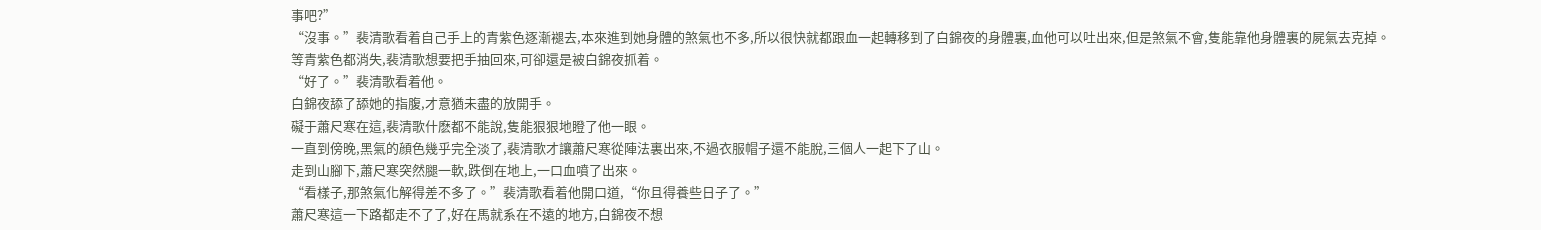事吧?”
“沒事。”裴清歌看着自己手上的青紫色逐漸褪去,本來進到她身體的煞氣也不多,所以很快就都跟血一起轉移到了白錦夜的身體裏,血他可以吐出來,但是煞氣不會,隻能靠他身體裏的屍氣去克掉。
等青紫色都消失,裴清歌想要把手抽回來,可卻還是被白錦夜抓着。
“好了。”裴清歌看着他。
白錦夜舔了舔她的指腹,才意猶未盡的放開手。
礙于蕭尺寒在這,裴清歌什麽都不能說,隻能狠狠地瞪了他一眼。
一直到傍晚,黑氣的顔色幾乎完全淡了,裴清歌才讓蕭尺寒從陣法裏出來,不過衣服帽子還不能脫,三個人一起下了山。
走到山腳下,蕭尺寒突然腿一軟,跌倒在地上,一口血噴了出來。
“看樣子,那煞氣化解得差不多了。”裴清歌看着他開口道,“你且得養些日子了。”
蕭尺寒這一下路都走不了了,好在馬就系在不遠的地方,白錦夜不想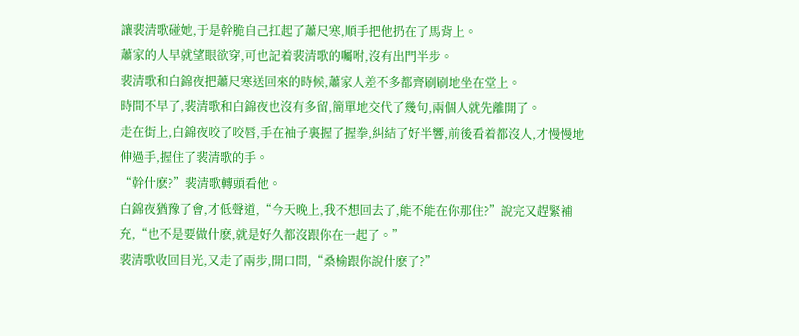讓裴清歌碰她,于是幹脆自己扛起了蕭尺寒,順手把他扔在了馬背上。
蕭家的人早就望眼欲穿,可也記着裴清歌的囑咐,沒有出門半步。
裴清歌和白錦夜把蕭尺寒送回來的時候,蕭家人差不多都齊刷刷地坐在堂上。
時間不早了,裴清歌和白錦夜也沒有多留,簡單地交代了幾句,兩個人就先離開了。
走在街上,白錦夜咬了咬唇,手在袖子裏握了握拳,糾結了好半響,前後看着都沒人,才慢慢地伸過手,握住了裴清歌的手。
“幹什麽?”裴清歌轉頭看他。
白錦夜猶豫了會,才低聲道,“今天晚上,我不想回去了,能不能在你那住?”說完又趕緊補充,“也不是要做什麽,就是好久都沒跟你在一起了。”
裴清歌收回目光,又走了兩步,開口問,“桑榆跟你說什麽了?”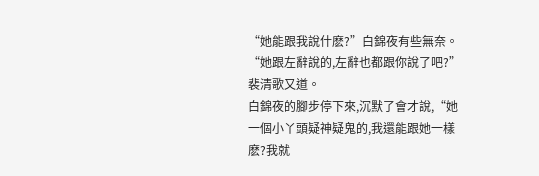“她能跟我說什麽?”白錦夜有些無奈。
“她跟左辭說的,左辭也都跟你說了吧?”裴清歌又道。
白錦夜的腳步停下來,沉默了會才說,“她一個小丫頭疑神疑鬼的,我還能跟她一樣麽?我就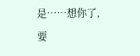是……想你了,要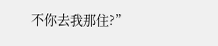不你去我那住?”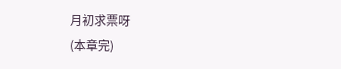月初求票呀
(本章完)